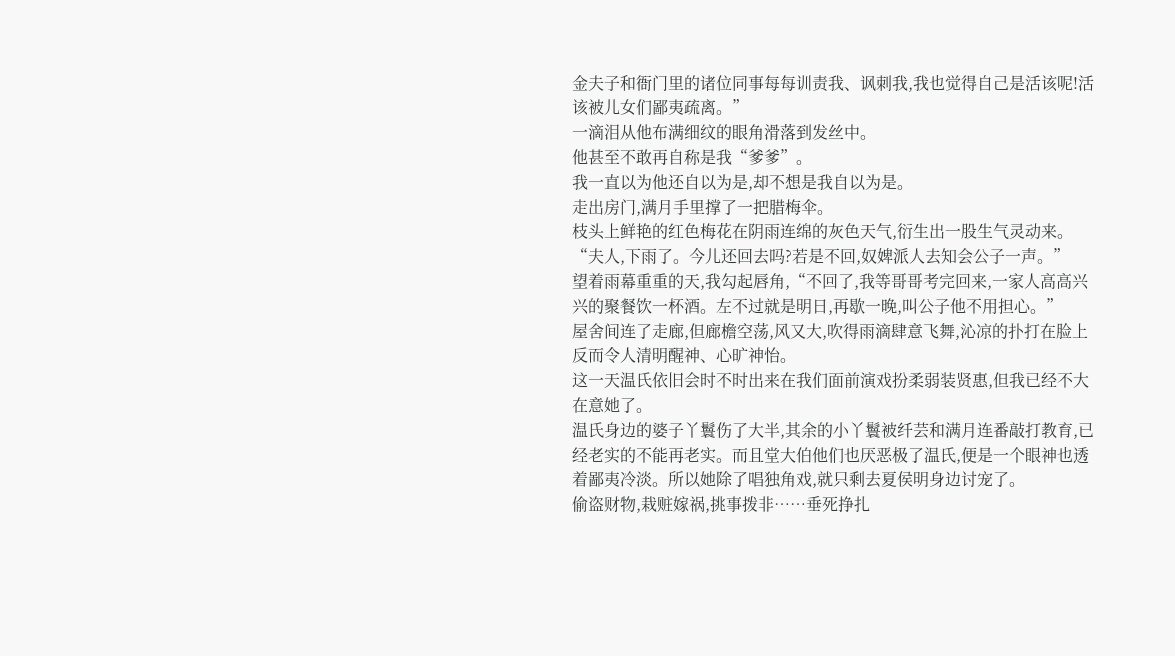金夫子和衙门里的诸位同事每每训责我、讽刺我,我也觉得自己是活该呢!活该被儿女们鄙夷疏离。”
一滴泪从他布满细纹的眼角滑落到发丝中。
他甚至不敢再自称是我“爹爹”。
我一直以为他还自以为是,却不想是我自以为是。
走出房门,满月手里撑了一把腊梅伞。
枝头上鲜艳的红色梅花在阴雨连绵的灰色天气,衍生出一股生气灵动来。
“夫人,下雨了。今儿还回去吗?若是不回,奴婢派人去知会公子一声。”
望着雨幕重重的天,我勾起唇角,“不回了,我等哥哥考完回来,一家人高高兴兴的聚餐饮一杯酒。左不过就是明日,再歇一晚,叫公子他不用担心。”
屋舍间连了走廊,但廊檐空荡,风又大,吹得雨滴肆意飞舞,沁凉的扑打在脸上反而令人清明醒神、心旷神怡。
这一天温氏依旧会时不时出来在我们面前演戏扮柔弱装贤惠,但我已经不大在意她了。
温氏身边的婆子丫鬟伤了大半,其余的小丫鬟被纤芸和满月连番敲打教育,已经老实的不能再老实。而且堂大伯他们也厌恶极了温氏,便是一个眼神也透着鄙夷冷淡。所以她除了唱独角戏,就只剩去夏侯明身边讨宠了。
偷盗财物,栽赃嫁祸,挑事拨非……垂死挣扎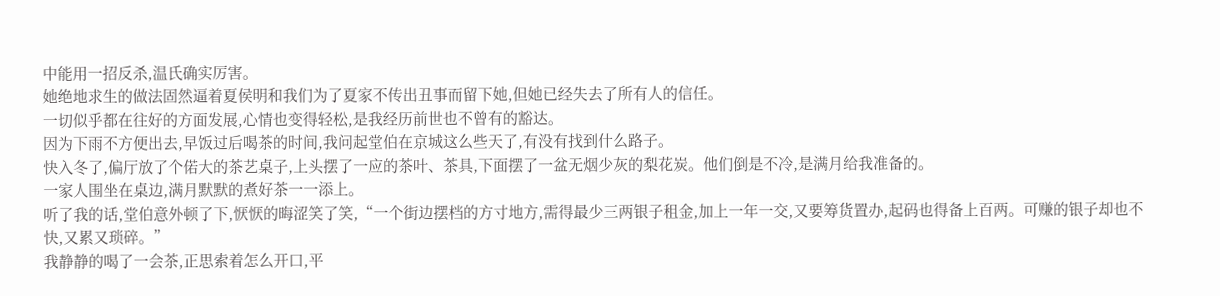中能用一招反杀,温氏确实厉害。
她绝地求生的做法固然逼着夏侯明和我们为了夏家不传出丑事而留下她,但她已经失去了所有人的信任。
一切似乎都在往好的方面发展,心情也变得轻松,是我经历前世也不曾有的豁达。
因为下雨不方便出去,早饭过后喝茶的时间,我问起堂伯在京城这么些天了,有没有找到什么路子。
快入冬了,偏厅放了个偌大的茶艺桌子,上头摆了一应的茶叶、茶具,下面摆了一盆无烟少灰的梨花炭。他们倒是不冷,是满月给我准备的。
一家人围坐在桌边,满月默默的煮好茶一一添上。
听了我的话,堂伯意外顿了下,恹恹的晦涩笑了笑,“一个街边摆档的方寸地方,需得最少三两银子租金,加上一年一交,又要筹货置办,起码也得备上百两。可赚的银子却也不快,又累又琐碎。”
我静静的喝了一会茶,正思索着怎么开口,平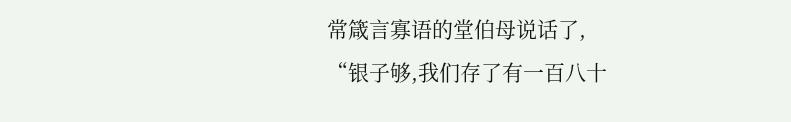常箴言寡语的堂伯母说话了,
“银子够,我们存了有一百八十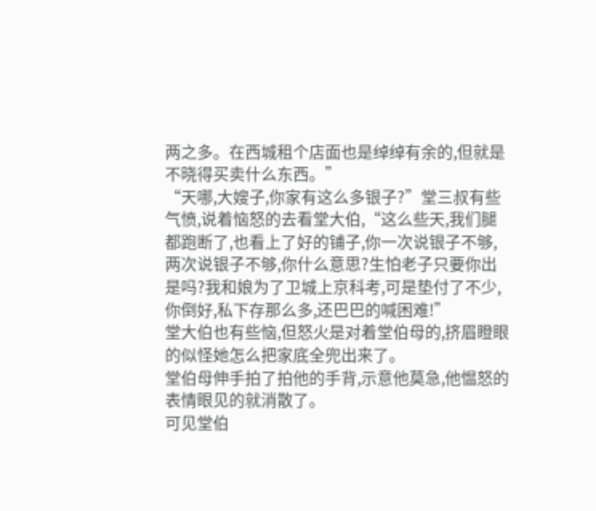两之多。在西城租个店面也是绰绰有余的,但就是不晓得买卖什么东西。”
“天哪,大嫂子,你家有这么多银子?”堂三叔有些气愤,说着恼怒的去看堂大伯,“这么些天,我们腿都跑断了,也看上了好的铺子,你一次说银子不够,两次说银子不够,你什么意思?生怕老子只要你出是吗?我和娘为了卫城上京科考,可是垫付了不少,你倒好,私下存那么多,还巴巴的喊困难!”
堂大伯也有些恼,但怒火是对着堂伯母的,挤眉瞪眼的似怪她怎么把家底全兜出来了。
堂伯母伸手拍了拍他的手背,示意他莫急,他愠怒的表情眼见的就消散了。
可见堂伯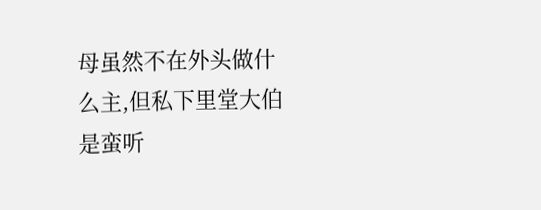母虽然不在外头做什么主,但私下里堂大伯是蛮听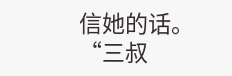信她的话。
“三叔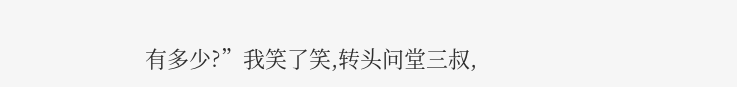有多少?”我笑了笑,转头问堂三叔,